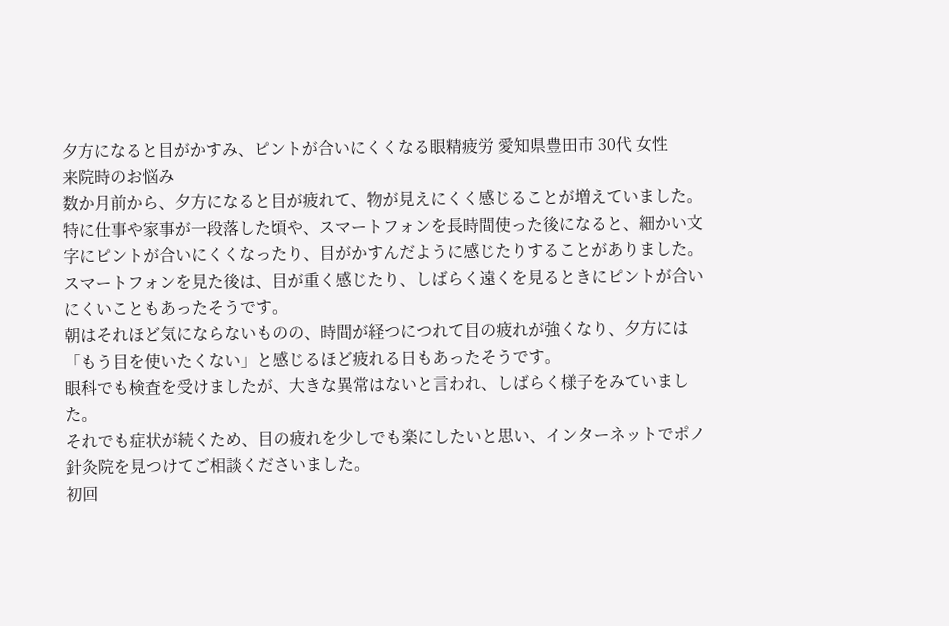夕方になると目がかすみ、ピントが合いにくくなる眼精疲労 愛知県豊田市 30代 女性
来院時のお悩み
数か月前から、夕方になると目が疲れて、物が見えにくく感じることが増えていました。
特に仕事や家事が一段落した頃や、スマートフォンを長時間使った後になると、細かい文字にピントが合いにくくなったり、目がかすんだように感じたりすることがありました。
スマートフォンを見た後は、目が重く感じたり、しばらく遠くを見るときにピントが合いにくいこともあったそうです。
朝はそれほど気にならないものの、時間が経つにつれて目の疲れが強くなり、夕方には「もう目を使いたくない」と感じるほど疲れる日もあったそうです。
眼科でも検査を受けましたが、大きな異常はないと言われ、しばらく様子をみていました。
それでも症状が続くため、目の疲れを少しでも楽にしたいと思い、インターネットでポノ針灸院を見つけてご相談くださいました。
初回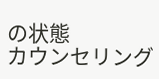の状態
カウンセリング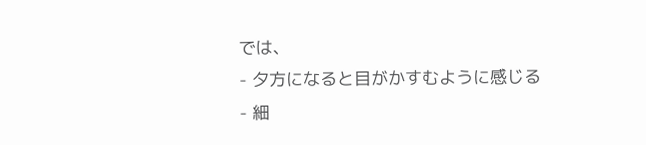では、
- 夕方になると目がかすむように感じる
- 細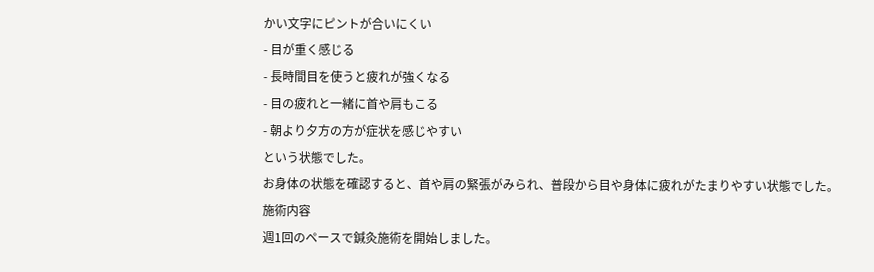かい文字にピントが合いにくい
- 目が重く感じる
- 長時間目を使うと疲れが強くなる
- 目の疲れと一緒に首や肩もこる
- 朝より夕方の方が症状を感じやすい
という状態でした。
お身体の状態を確認すると、首や肩の緊張がみられ、普段から目や身体に疲れがたまりやすい状態でした。
施術内容
週1回のペースで鍼灸施術を開始しました。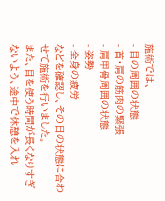施術では、
- 目の周囲の状態
- 首・肩の筋肉の緊張
- 肩甲骨周囲の状態
- 姿勢
- 全身の疲労
などを確認し、その日の状態に合わせて施術を行いました。
また、目を使う時間が長くなりすぎないよう、途中で休憩を入れ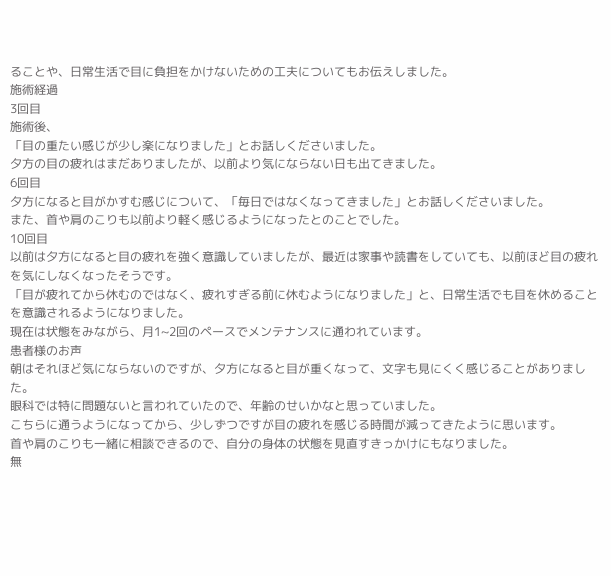ることや、日常生活で目に負担をかけないための工夫についてもお伝えしました。
施術経過
3回目
施術後、
「目の重たい感じが少し楽になりました」とお話しくださいました。
夕方の目の疲れはまだありましたが、以前より気にならない日も出てきました。
6回目
夕方になると目がかすむ感じについて、「毎日ではなくなってきました」とお話しくださいました。
また、首や肩のこりも以前より軽く感じるようになったとのことでした。
10回目
以前は夕方になると目の疲れを強く意識していましたが、最近は家事や読書をしていても、以前ほど目の疲れを気にしなくなったそうです。
「目が疲れてから休むのではなく、疲れすぎる前に休むようになりました」と、日常生活でも目を休めることを意識されるようになりました。
現在は状態をみながら、月1~2回のペースでメンテナンスに通われています。
患者様のお声
朝はそれほど気にならないのですが、夕方になると目が重くなって、文字も見にくく感じることがありました。
眼科では特に問題ないと言われていたので、年齢のせいかなと思っていました。
こちらに通うようになってから、少しずつですが目の疲れを感じる時間が減ってきたように思います。
首や肩のこりも一緒に相談できるので、自分の身体の状態を見直すきっかけにもなりました。
無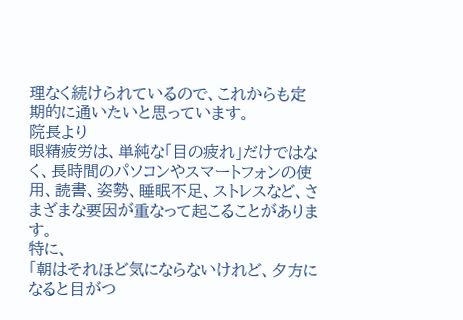理なく続けられているので、これからも定期的に通いたいと思っています。
院長より
眼精疲労は、単純な「目の疲れ」だけではなく、長時間のパソコンやスマートフォンの使用、読書、姿勢、睡眠不足、ストレスなど、さまざまな要因が重なって起こることがあります。
特に、
「朝はそれほど気にならないけれど、夕方になると目がつ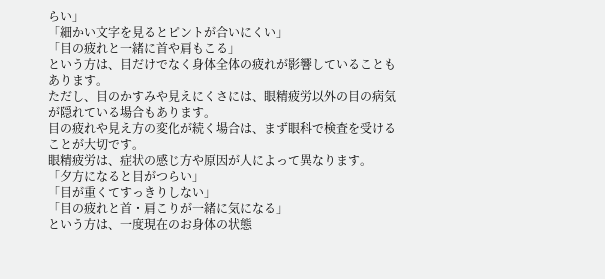らい」
「細かい文字を見るとピントが合いにくい」
「目の疲れと一緒に首や肩もこる」
という方は、目だけでなく身体全体の疲れが影響していることもあります。
ただし、目のかすみや見えにくさには、眼精疲労以外の目の病気が隠れている場合もあります。
目の疲れや見え方の変化が続く場合は、まず眼科で検査を受けることが大切です。
眼精疲労は、症状の感じ方や原因が人によって異なります。
「夕方になると目がつらい」
「目が重くてすっきりしない」
「目の疲れと首・肩こりが一緒に気になる」
という方は、一度現在のお身体の状態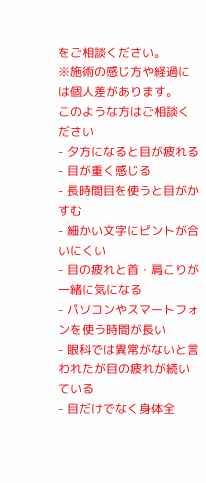をご相談ください。
※施術の感じ方や経過には個人差があります。
このような方はご相談ください
- 夕方になると目が疲れる
- 目が重く感じる
- 長時間目を使うと目がかすむ
- 細かい文字にピントが合いにくい
- 目の疲れと首・肩こりが一緒に気になる
- パソコンやスマートフォンを使う時間が長い
- 眼科では異常がないと言われたが目の疲れが続いている
- 目だけでなく身体全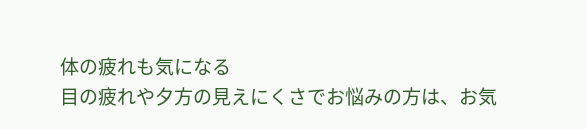体の疲れも気になる
目の疲れや夕方の見えにくさでお悩みの方は、お気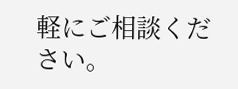軽にご相談ください。